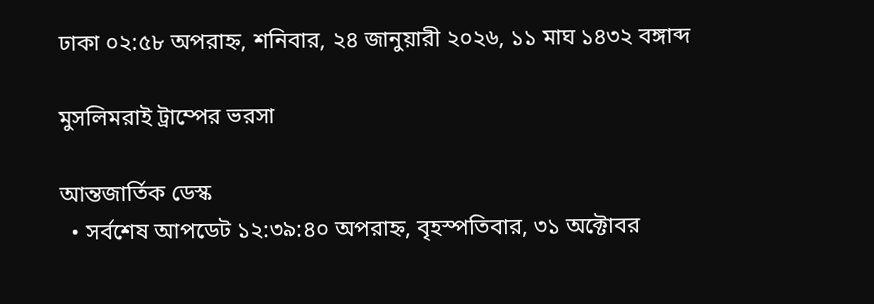ঢাকা ০২:৫৮ অপরাহ্ন, শনিবার, ২৪ জানুয়ারী ২০২৬, ১১ মাঘ ১৪৩২ বঙ্গাব্দ

মুসলিমরাই ট্রাম্পের ভরসা

আন্তজার্তিক ডেস্ক
  • সর্বশেষ আপডেট ১২:৩৯:৪০ অপরাহ্ন, বৃহস্পতিবার, ৩১ অক্টোবর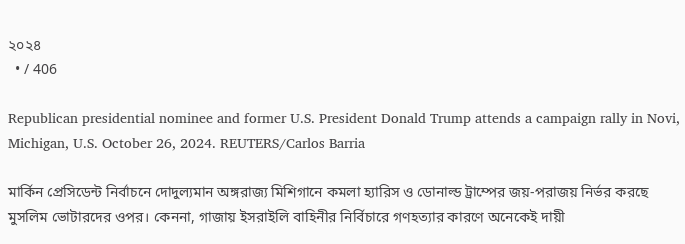২০২৪
  • / 406

Republican presidential nominee and former U.S. President Donald Trump attends a campaign rally in Novi, Michigan, U.S. October 26, 2024. REUTERS/Carlos Barria

মার্কিন প্রেসিডেন্ট নির্বাচনে দোদুল্যমান অঙ্গরাজ্য মিশিগানে কমলা হ্যারিস ও ডোনাল্ড ট্রাম্পের জয়-পরাজয় নির্ভর করছে মুসলিম ভোটারদের ওপর। কেননা, গাজায় ইসরাইলি বাহিনীর নির্বিচারে গণহত্যার কারণে অনেকেই দায়ী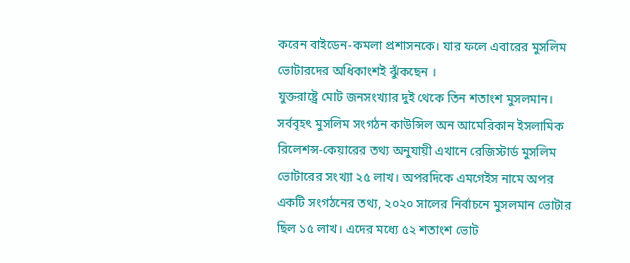করেন বাইডেন-কমলা প্রশাসনকে। যার ফলে এবারের মুসলিম ভোটারদের অধিকাংশই ঝুঁকছেন ।
যুক্তরাষ্ট্রে মোট জনসংখ্যার দুই থেকে তিন শতাংশ মুসলমান। সর্ববৃহৎ মুসলিম সংগঠন কাউন্সিল অন আমেরিকান ইসলামিক রিলেশন্স-কেয়ারের তথ্য অনুযায়ী এখানে রেজিস্টার্ড মুসলিম ভোটারের সংখ্যা ২৫ লাখ। অপরদিকে এমগেইস নামে অপর একটি সংগঠনের তথ্য, ২০২০ সালের নির্বাচনে মুসলমান ভোটার ছিল ১৫ লাখ। এদের মধ্যে ৫২ শতাংশ ভোট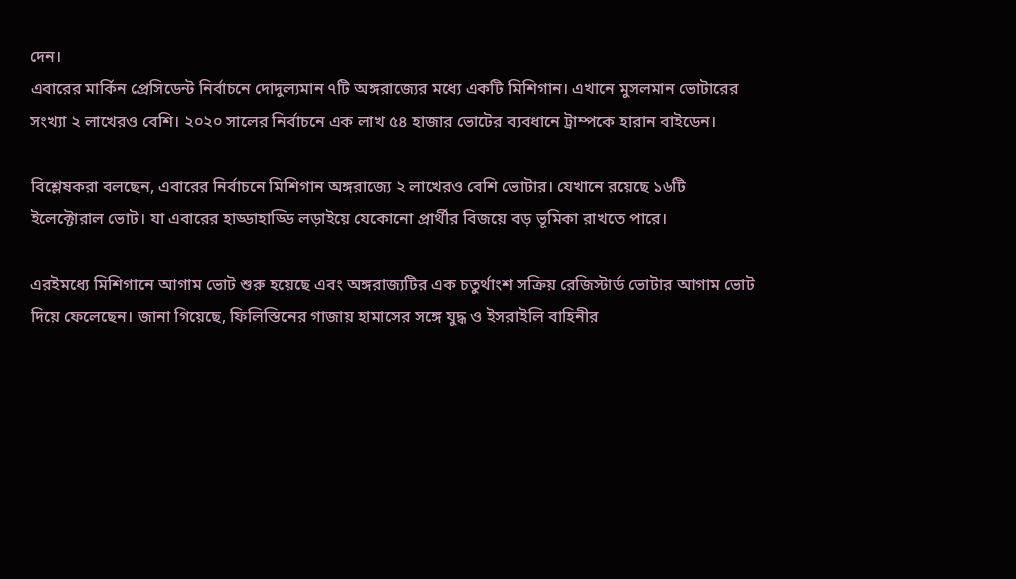দেন।
এবারের মার্কিন প্রেসিডেন্ট নির্বাচনে দোদুল্যমান ৭টি অঙ্গরাজ্যের মধ্যে একটি মিশিগান। এখানে মুসলমান ভোটারের সংখ্যা ২ লাখেরও বেশি। ২০২০ সালের নির্বাচনে এক লাখ ৫৪ হাজার ভোটের ব্যবধানে ট্রাম্পকে হারান বাইডেন।

বিশ্লেষকরা বলছেন, এবারের নির্বাচনে মিশিগান অঙ্গরাজ্যে ২ লাখেরও বেশি ভোটার। যেখানে রয়েছে ১৬টি ইলেক্টোরাল ভোট। যা এবারের হাড্ডাহাড্ডি লড়াইয়ে যেকোনো প্রার্থীর বিজয়ে বড় ভূমিকা রাখতে পারে।

এরইমধ্যে মিশিগানে আগাম ভোট শুরু হয়েছে এবং অঙ্গরাজ্যটির এক চতুর্থাংশ সক্রিয় রেজিস্টার্ড ভোটার আগাম ভোট দিয়ে ফেলেছেন। জানা গিয়েছে, ফিলিস্তিনের গাজায় হামাসের সঙ্গে যুদ্ধ ও ইসরাইলি বাহিনীর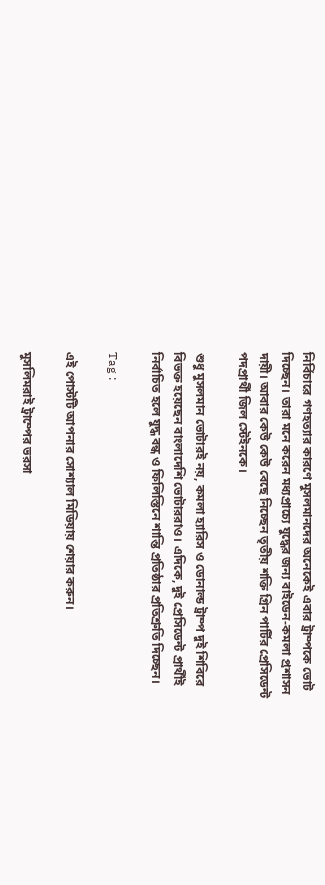নির্বিচারে গণহত্যার কারণে মুসলমানদের অনেকেই এবার ট্রাম্পকে ভোট দিচ্ছেন। তারা মনে করেন মধ্যপ্রাচ্যে যুদ্ধের জন্য বাইডেন-কমলা প্রশাসন দায়ী। আবার কেউ কেউ বেছে নিচ্ছেন তৃতীয় শক্তি গ্রিন পার্টির প্রেসিডেন্ট পদপ্রার্থী জিল স্টেইনকে।

শুধু মুসলমান ভোটারই নয়, কমলা হ্যারিস ও ডোনাল্ড ট্রাম্প দুই শিবিরে বিভক্ত হয়েছেন বাংলাদেশি ভোটাররাও। এদিকে, দুই প্রেসিডেন্ট প্রার্থীই নির্বাচিত হলে যুদ্ধ বন্ধ ও ফিলিস্তিনে শান্তি প্রতিষ্ঠার প্রতিশ্রুতি দিচ্ছেন।

Tag :

এই পোস্টটি আপনার সোশ্যাল মিডিয়ায় শেয়ার করুন।

মুসলিমরাই ট্রাম্পের ভরসা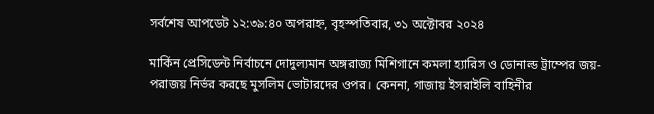সর্বশেষ আপডেট ১২:৩৯:৪০ অপরাহ্ন, বৃহস্পতিবার, ৩১ অক্টোবর ২০২৪

মার্কিন প্রেসিডেন্ট নির্বাচনে দোদুল্যমান অঙ্গরাজ্য মিশিগানে কমলা হ্যারিস ও ডোনাল্ড ট্রাম্পের জয়-পরাজয় নির্ভর করছে মুসলিম ভোটারদের ওপর। কেননা, গাজায় ইসরাইলি বাহিনীর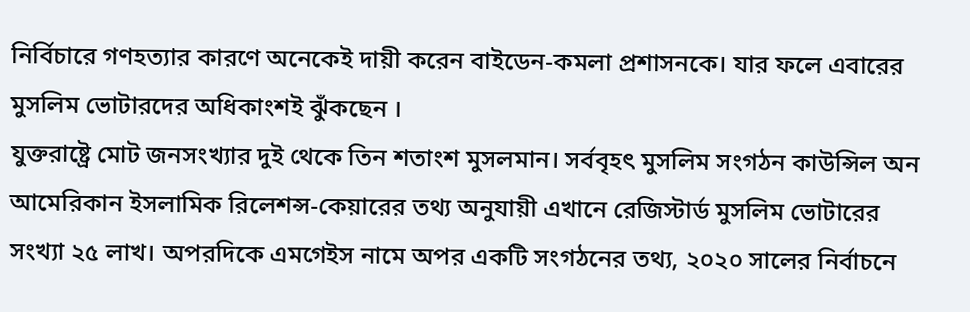নির্বিচারে গণহত্যার কারণে অনেকেই দায়ী করেন বাইডেন-কমলা প্রশাসনকে। যার ফলে এবারের মুসলিম ভোটারদের অধিকাংশই ঝুঁকছেন ।
যুক্তরাষ্ট্রে মোট জনসংখ্যার দুই থেকে তিন শতাংশ মুসলমান। সর্ববৃহৎ মুসলিম সংগঠন কাউন্সিল অন আমেরিকান ইসলামিক রিলেশন্স-কেয়ারের তথ্য অনুযায়ী এখানে রেজিস্টার্ড মুসলিম ভোটারের সংখ্যা ২৫ লাখ। অপরদিকে এমগেইস নামে অপর একটি সংগঠনের তথ্য, ২০২০ সালের নির্বাচনে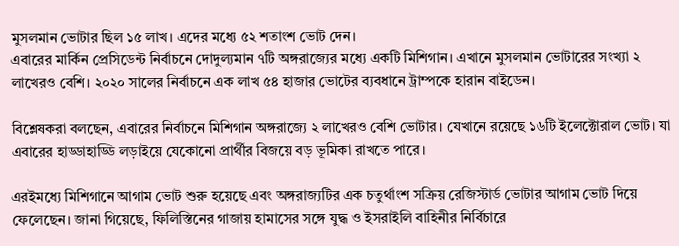মুসলমান ভোটার ছিল ১৫ লাখ। এদের মধ্যে ৫২ শতাংশ ভোট দেন।
এবারের মার্কিন প্রেসিডেন্ট নির্বাচনে দোদুল্যমান ৭টি অঙ্গরাজ্যের মধ্যে একটি মিশিগান। এখানে মুসলমান ভোটারের সংখ্যা ২ লাখেরও বেশি। ২০২০ সালের নির্বাচনে এক লাখ ৫৪ হাজার ভোটের ব্যবধানে ট্রাম্পকে হারান বাইডেন।

বিশ্লেষকরা বলছেন, এবারের নির্বাচনে মিশিগান অঙ্গরাজ্যে ২ লাখেরও বেশি ভোটার। যেখানে রয়েছে ১৬টি ইলেক্টোরাল ভোট। যা এবারের হাড্ডাহাড্ডি লড়াইয়ে যেকোনো প্রার্থীর বিজয়ে বড় ভূমিকা রাখতে পারে।

এরইমধ্যে মিশিগানে আগাম ভোট শুরু হয়েছে এবং অঙ্গরাজ্যটির এক চতুর্থাংশ সক্রিয় রেজিস্টার্ড ভোটার আগাম ভোট দিয়ে ফেলেছেন। জানা গিয়েছে, ফিলিস্তিনের গাজায় হামাসের সঙ্গে যুদ্ধ ও ইসরাইলি বাহিনীর নির্বিচারে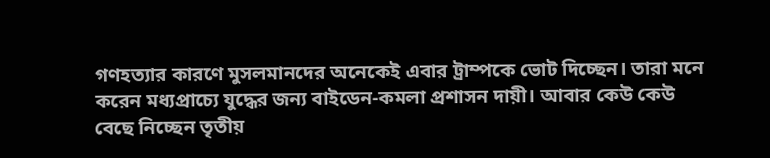গণহত্যার কারণে মুসলমানদের অনেকেই এবার ট্রাম্পকে ভোট দিচ্ছেন। তারা মনে করেন মধ্যপ্রাচ্যে যুদ্ধের জন্য বাইডেন-কমলা প্রশাসন দায়ী। আবার কেউ কেউ বেছে নিচ্ছেন তৃতীয়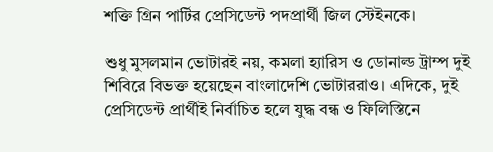শক্তি গ্রিন পার্টির প্রেসিডেন্ট পদপ্রার্থী জিল স্টেইনকে।

শুধু মুসলমান ভোটারই নয়, কমলা হ্যারিস ও ডোনাল্ড ট্রাম্প দুই শিবিরে বিভক্ত হয়েছেন বাংলাদেশি ভোটাররাও। এদিকে, দুই প্রেসিডেন্ট প্রার্থীই নির্বাচিত হলে যুদ্ধ বন্ধ ও ফিলিস্তিনে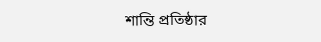শান্তি প্রতিষ্ঠার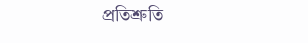প্রতিশ্রুতি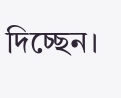দিচ্ছেন।